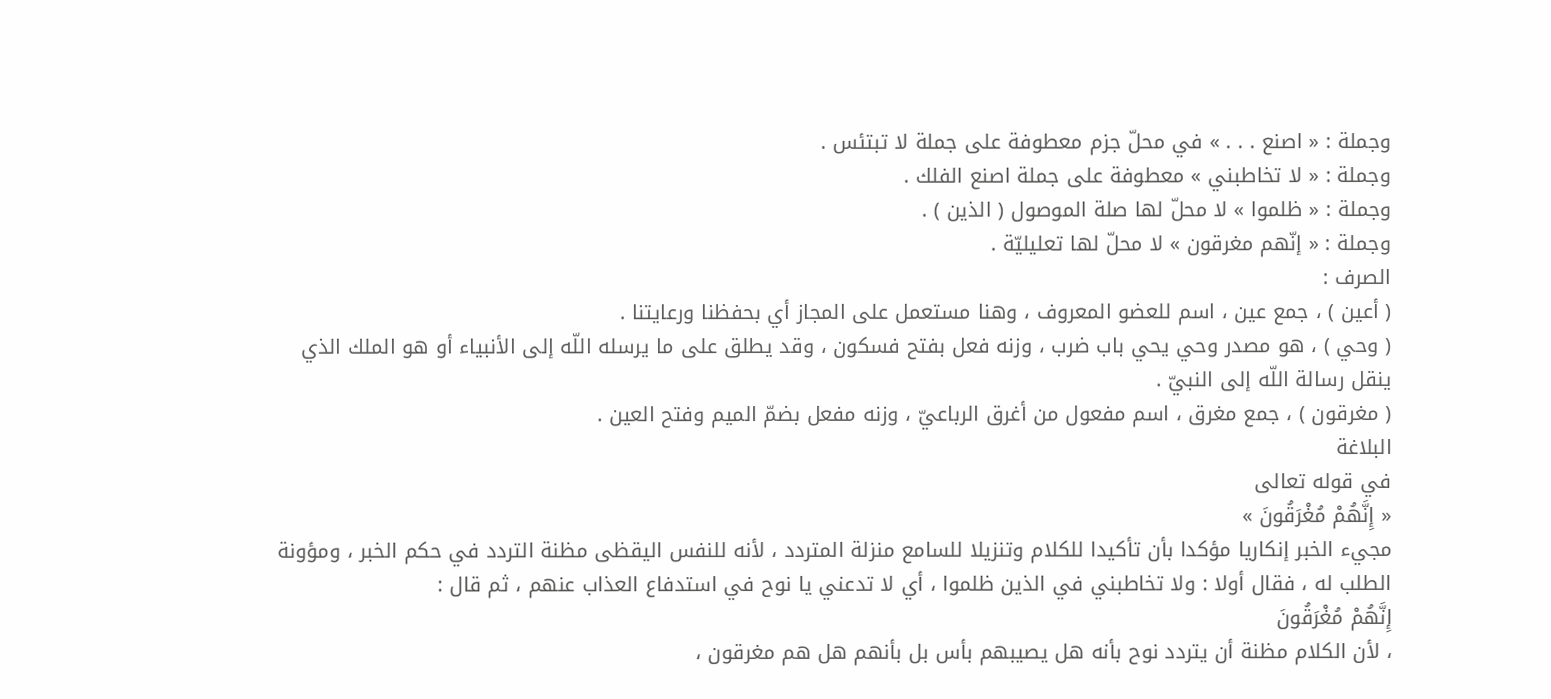وجملة : « اصنع . . . » في محلّ جزم معطوفة على جملة لا تبتئس .
وجملة : « لا تخاطبني » معطوفة على جملة اصنع الفلك .
وجملة : « ظلموا » لا محلّ لها صلة الموصول ( الذين ) .
وجملة : « إنّهم مغرقون » لا محلّ لها تعليليّة .
الصرف :
( أعين ) ، جمع عين ، اسم للعضو المعروف ، وهنا مستعمل على المجاز أي بحفظنا ورعايتنا .
( وحي ) ، هو مصدر وحي يحي باب ضرب ، وزنه فعل بفتح فسكون ، وقد يطلق على ما يرسله اللّه إلى الأنبياء أو هو الملك الذي ينقل رسالة اللّه إلى النبيّ .
( مغرقون ) ، جمع مغرق ، اسم مفعول من أغرق الرباعيّ ، وزنه مفعل بضمّ الميم وفتح العين .
البلاغة
في قوله تعالى
« إِنَّهُمْ مُغْرَقُونَ »
مجيء الخبر إنكاريا مؤكدا بأن تأكيدا للكلام وتنزيلا للسامع منزلة المتردد ، لأنه للنفس اليقظى مظنة التردد في حكم الخبر ، ومؤونة الطلب له ، فقال أولا : ولا تخاطبني في الذين ظلموا ، أي لا تدعني يا نوح في استدفاع العذاب عنهم ، ثم قال :
إِنَّهُمْ مُغْرَقُونَ
، لأن الكلام مظنة أن يتردد نوح بأنه هل يصيبهم بأس بل بأنهم هل هم مغرقون ،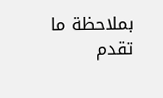بملاحظة ما تقدم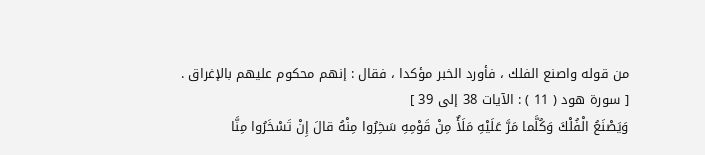من قوله واصنع الفلك ، فأورد الخبر مؤكدا ، فقال : إنهم محكوم عليهم بالإغراق .
[ سورة هود ( 11 ) : الآيات 38 إلى 39 ]
وَيَصْنَعُ الْفُلْكَ وَكُلَّما مَرَّ عَلَيْهِ مَلَأٌ مِنْ قَوْمِهِ سَخِرُوا مِنْهُ قالَ إِنْ تَسْخَرُوا مِنَّا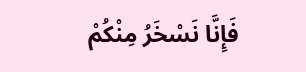فَإِنَّا نَسْخَرُ مِنْكُمْ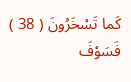كَما تَسْخَرُونَ ( 38 ) فَسَوْفَ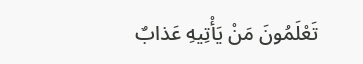تَعْلَمُونَ مَنْ يَأْتِيهِ عَذابٌ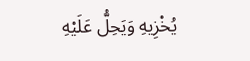يُخْزِيهِ وَيَحِلُّ عَلَيْهِ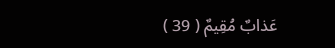عَذابٌ مُقِيمٌ ( 39 )